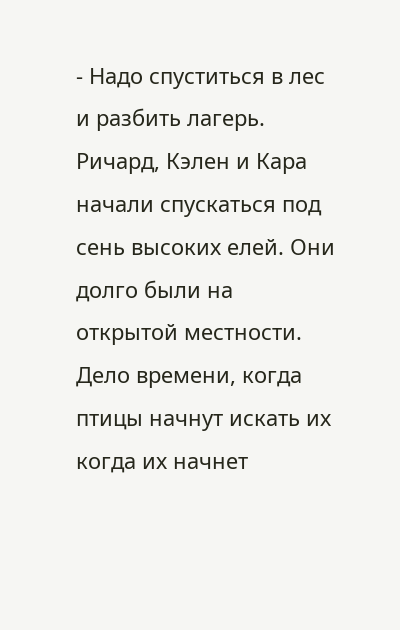- Надо спуститься в лес и разбить лагерь.
Ричард, Кэлен и Кара начали спускаться под сень высоких елей. Они долго были на открытой местности. Дело времени, когда птицы начнут искать их когда их начнет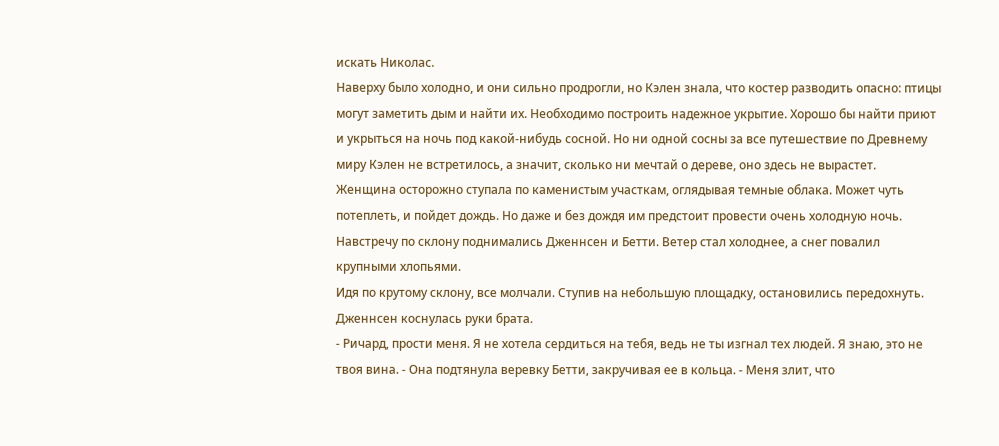искать Николас.
Наверху было холодно, и они сильно продрогли, но Кэлен знала, что костер разводить опасно: птицы могут заметить дым и найти их. Необходимо построить надежное укрытие. Хорошо бы найти приют и укрыться на ночь под какой-нибудь сосной. Но ни одной сосны за все путешествие по Древнему миру Кэлен не встретилось, а значит, сколько ни мечтай о дереве, оно здесь не вырастет.
Женщина осторожно ступала по каменистым участкам, оглядывая темные облака. Может чуть потеплеть, и пойдет дождь. Но даже и без дождя им предстоит провести очень холодную ночь.
Навстречу по склону поднимались Дженнсен и Бетти. Ветер стал холоднее, а снег повалил крупными хлопьями.
Идя по крутому склону, все молчали. Ступив на небольшую площадку, остановились передохнуть. Дженнсен коснулась руки брата.
- Ричард, прости меня. Я не хотела сердиться на тебя, ведь не ты изгнал тех людей. Я знаю, это не твоя вина. - Она подтянула веревку Бетти, закручивая ее в кольца. - Меня злит, что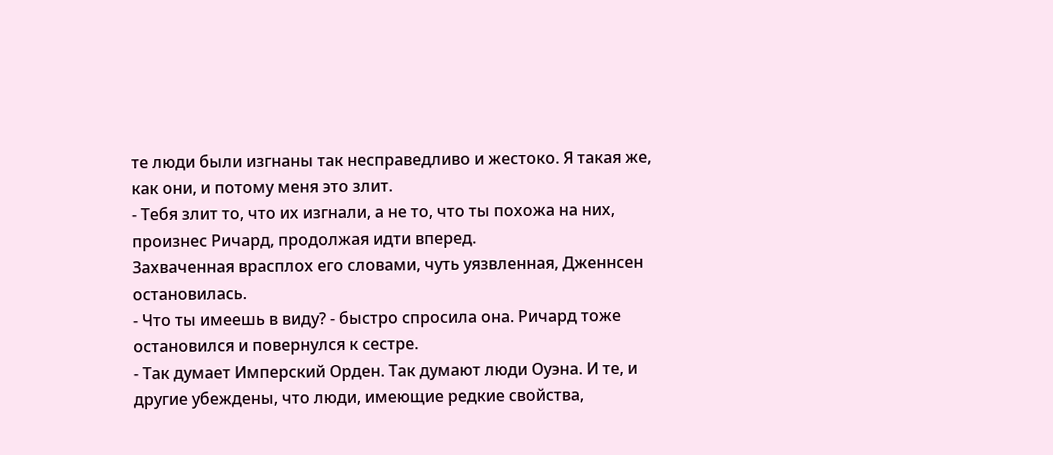те люди были изгнаны так несправедливо и жестоко. Я такая же, как они, и потому меня это злит.
- Тебя злит то, что их изгнали, а не то, что ты похожа на них, произнес Ричард, продолжая идти вперед.
Захваченная врасплох его словами, чуть уязвленная, Дженнсен остановилась.
- Что ты имеешь в виду? - быстро спросила она. Ричард тоже остановился и повернулся к сестре.
- Так думает Имперский Орден. Так думают люди Оуэна. И те, и другие убеждены, что люди, имеющие редкие свойства,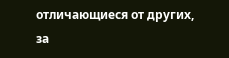отличающиеся от других, за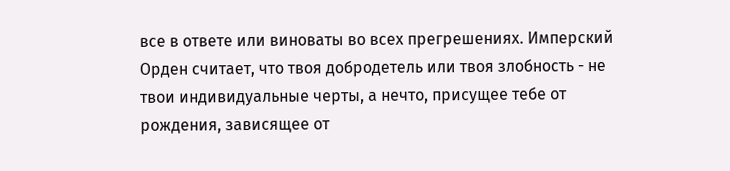все в ответе или виноваты во всех прегрешениях. Имперский Орден считает, что твоя добродетель или твоя злобность - не твои индивидуальные черты, а нечто, присущее тебе от рождения, зависящее от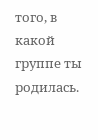того, в какой группе ты родилась.